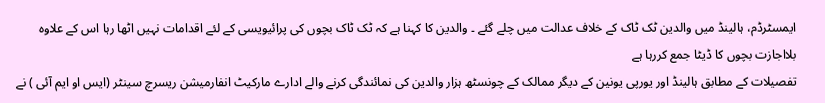ایمسٹرڈم، ہالینڈ میں والدین ٹک ٹاک کے خلاف عدالت میں چلے گئے ۔ والدین کا کہنا ہے کہ ٹک ٹاک بچوں کی پرائیویسی کے لئے اقدامات نہیں اٹھا رہا اس کے علاوہ بلااجازت بچوں کا ڈیٹا جمع کررہا ہے
تفصیلات کے مطابق ہالینڈ اور یورپی یونین کے دیگر ممالک کے چونسٹھ ہزار والدین کی نمائندگی کرنے والے ادارے مارکیٹ انفارمیشن ریسرچ سینٹر (ایس او ایم آئی ) نے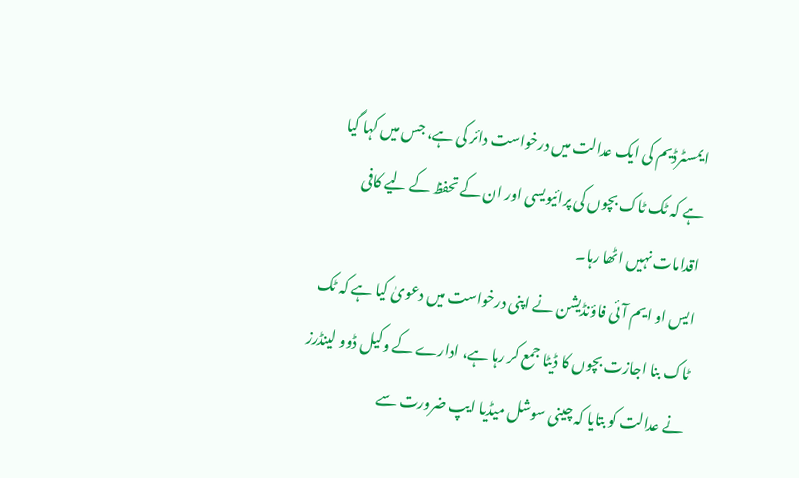ایمسٹرڈیم کی ایک عدالت میں درخواست دائر کی ہے، جس میں کہا گیا ہے کہ ٹک ٹاک بچوں کی پرائیویسی اور ان کے تحفظ کے لیے کافی اقدامات نہیں اٹھا رہا۔
ایس او ایم آئی فاؤنڈیشن نے اپنی درخواست میں دعویٰ کیا ہے کہ ٹک ٹاک بنا اجازت بچوں کا ڈیٹا جمع کر رہا ہے، ادارے کے وکیل ڈوو لینڈرز نے عدالت کو بتایا کہ چینی سوشل میڈیا ایپ ضرورت سے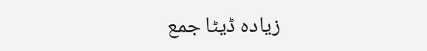زیادہ ڈیٹا جمع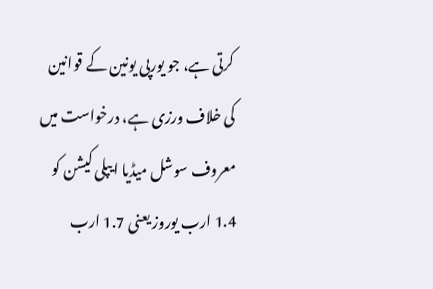کرتی ہے، جو یورپی یونین کے قوانین کی خلاف ورزی ہے، درخواست میں معروف سوشل میڈیا ایپلی کیشن کو 1.4 ارب یوروز یعنی 1.7 ارب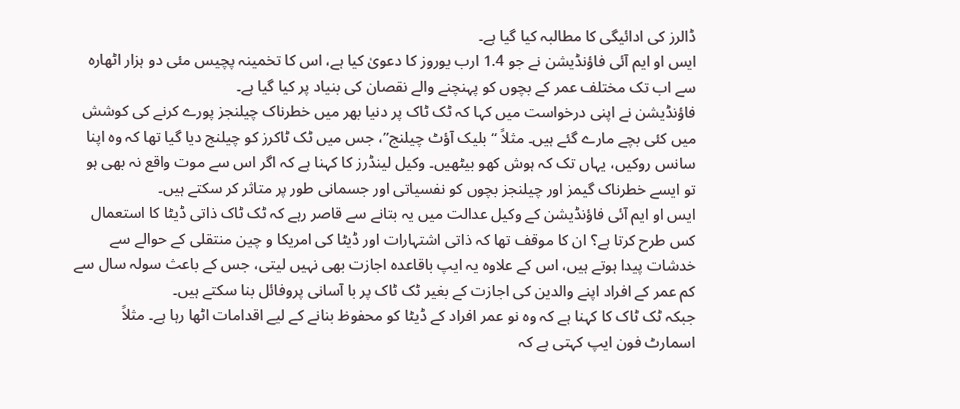ڈالرز کی ادائیگی کا مطالبہ کیا گیا ہے۔
ایس او ایم آئی فاؤنڈیشن نے جو 1.4 ارب یوروز کا دعویٰ کیا ہے، اس کا تخمینہ پچیس مئی دو ہزار اٹھارہ سے اب تک مختلف عمر کے بچوں کو پہنچنے والے نقصان کی بنیاد پر کیا گیا ہے۔
فاؤنڈیشن نے اپنی درخواست میں کہا کہ ٹک ٹاک پر دنیا بھر میں خطرناک چیلنجز پورے کرنے کی کوشش میں کئی بچے مارے گئے ہیں۔ مثلاً “بلیک آؤٹ چیلنج”، جس میں ٹک ٹاکرز کو چیلنج دیا گیا تھا کہ وہ اپنا سانس روکیں، یہاں تک کہ ہوش کھو بیٹھیں۔ وکیل لینڈرز کا کہنا ہے کہ اگر اس سے موت واقع نہ بھی ہو تو ایسے خطرناک گیمز اور چیلنجز بچوں کو نفسیاتی اور جسمانی طور پر متاثر کر سکتے ہیں۔
ایس او ایم آئی فاؤنڈیشن کے وکیل عدالت میں یہ بتانے سے قاصر رہے کہ ٹک ٹاک ذاتی ڈیٹا کا استعمال کس طرح کرتا ہے؟ ان کا موقف تھا کہ ذاتی اشتہارات اور ڈیٹا کی امریکا و چین منتقلی کے حوالے سے خدشات پیدا ہوتے ہیں، اس کے علاوہ یہ ایپ باقاعدہ اجازت بھی نہیں لیتی، جس کے باعث سولہ سال سے کم عمر کے افراد اپنے والدین کی اجازت کے بغیر ٹک ٹاک پر با آسانی پروفائل بنا سکتے ہیں۔
جبکہ ٹک ٹاک کا کہنا ہے کہ وہ نو عمر افراد کے ڈیٹا کو محفوظ بنانے کے لیے اقدامات اٹھا رہا ہے۔ مثلاً اسمارٹ فون ایپ کہتی ہے کہ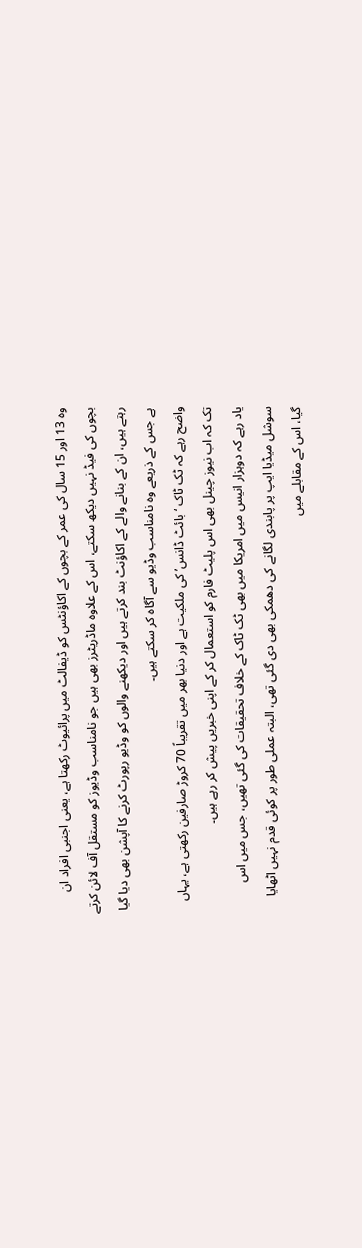وہ 13 اور 15 سال کی عمر کے بچوں کے اکاؤنٹس کو ڈیفالٹ میں پرائیوٹ رکھتا ہے، یعنی اجنبی افراد ان بچوں کی فیڈ نہیں دیکھ سکتے، اس کے علاوہ ماڈریٹرز بھی ہیں جو نامناسب وڈیوز کو مستقل آف لائن کرتے رہتے ہیں، ان کے بنانے والے کے اکاؤنٹ بند کرتے ہیں اور دیکھنے والوں کو وڈیو رپورٹ کرنے کا آپشن بھی دیا گیا ہے جس کے ذریعے وہ نامناسب وڈیو سے آگاہ کر سکتے ہیں۔
واضح رہے کہ ٹک ٹاک ‘بائٹ ڈانس’ کی ملکیت ہے اور دنیا بھر میں تقریباً 70 کروڑ صارفین رکھتی ہے، یہاں تک کہ اب نیوز چینل بھی اس پلیٹ فارم کو استعمال کر کے اپنی خبریں پیش کر رہے ہیں۔
یاد رہے کہ دوہزار انیس میں امریکا میں بھی ٹک ٹاک کے خلاف تحقیقات کی گئی تھیں، جس میں اس سوشل میڈیا ایپ پر پابندی لگانے کی دھمکی بھی دی گئی تھی، البتہ عملی طور پر کوئی قدم نہیں اٹھایا گیا، اس کے مقابلے میں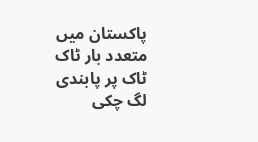پاکستان میں متعدد بار ٹاک ٹاک پر پابندی لگ چکی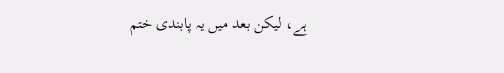ہے، لیکن بعد میں یہ پابندی ختم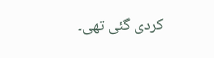کردی گئی تھی۔